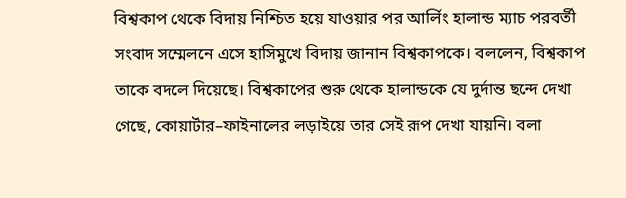বিশ্বকাপ থেকে বিদায় নিশ্চিত হয়ে যাওয়ার পর আর্লিং হালান্ড ম্যাচ পরবর্তী সংবাদ সম্মেলনে এসে হাসিমুখে বিদায় জানান বিশ্বকাপকে। বললেন, বিশ্বকাপ তাকে বদলে দিয়েছে। বিশ্বকাপের শুরু থেকে হালান্ডকে যে দুর্দান্ত ছন্দে দেখা গেছে, কোয়ার্টার–ফাইনালের লড়াইয়ে তার সেই রূপ দেখা যায়নি। বলা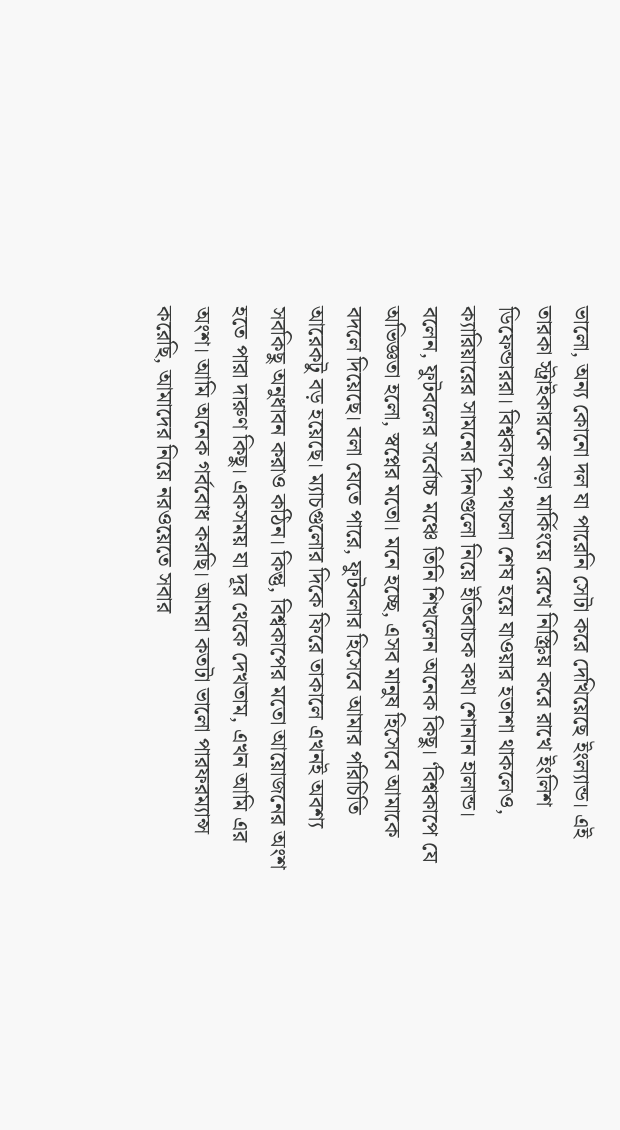ভালো, অন্য কোনো দল যা পারেনি সেটা করে দেখিয়েছে ইংল্যান্ড। এই তারকা স্ট্রাইকারকে কড়া মার্কিংয়ে রেখে নিস্ক্রিয় করে রাখে ইংলিশ ডিফেন্ডাররা। বিশ্বকাপে পথচলা শেষ হয়ে যাওয়ার হতাশা থাকলেও, ক্যারিয়ারের সামনের দিনগুলো নিয়ে ইতিবাচক কথা শোনান হালান্ড। বলেন, ফুটবলের সর্বোচ্চ মঞ্চে তিনি শিখলেন অনেক কিছু। ‘বিশ্বকাপে যে অভিজ্ঞতা হলো, স্বপ্নের মতো। মনে হচ্ছে, এসব মানুষ হিসেবে আমাকে বদলে দিয়েছে। বলা যেতে পারে, ফুটবলার হিসেবে আমার পরিচিতি আরেকটু বড় হয়েছে। ম্যাচগুলোর দিকে ফিরে তাকালে এখনই অবশ্য সবকিছু অনুধাবন করাও কঠিন। কিন্তু, বিশ্বকাপের মতো আয়োজনের অংশ হতে পারা দারুণ কিছু। একসময় যা দূর থেকে দেখতাম, এখন আমি এর অংশ। আমি অনেক গর্ববোধ করছি। আমরা কতটা ভালো পারফরম্যান্স করেছি, আমাদের নিয়ে নরওয়েতে সবার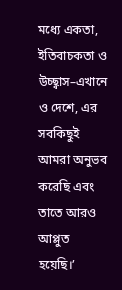মধ্যে একতা, ইতিবাচকতা ও উচ্ছ্বাস–এখানে ও দেশে, এর সবকিছুই আমরা অনুভব করেছি এবং তাতে আরও আপ্লুত হয়েছি।’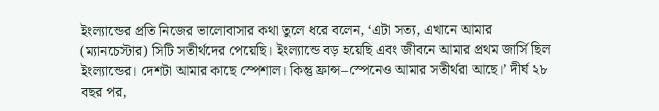ইংল্যান্ডের প্রতি নিজের ভালোবাসার কথা তুলে ধরে বলেন, ‘এটা সত্য, এখানে আমার (ম্যানচেস্টার) সিটি সতীর্থদের পেয়েছি। ইংল্যান্ডে বড় হয়েছি এবং জীবনে আমার প্রথম জার্সি ছিল ইংল্যান্ডের। দেশটা আমার কাছে স্পেশাল। কিন্তু ফ্রান্স–স্পেনেও আমার সতীর্থরা আছে।’ দীর্ঘ ২৮ বছর পর,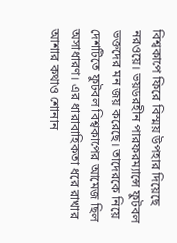বিশ্বকাপে ফিরে বিস্ময় উপহার দিয়েছে নরওয়ে। ভয়ডরহীন পারফরম্যান্সে ফুটবল ভক্তদের মন জয় করেছে। তাদেরকে নিয়ে দেশটিতে ফুটবল বিশ্বকাপের আমেজ ছিল অসাধারণ। এর ধারাবাহিকতা ধরে রাখার আশার কথাও শোনান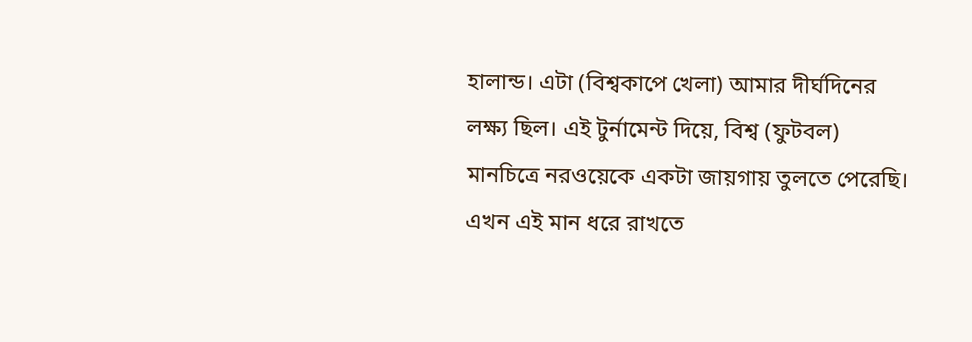হালান্ড। এটা (বিশ্বকাপে খেলা) আমার দীর্ঘদিনের লক্ষ্য ছিল। এই টুর্নামেন্ট দিয়ে, বিশ্ব (ফুটবল) মানচিত্রে নরওয়েকে একটা জায়গায় তুলতে পেরেছি। এখন এই মান ধরে রাখতে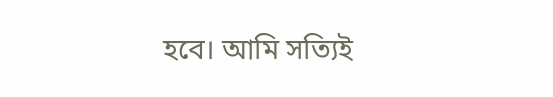হবে। আমি সত্যিই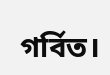গর্বিত।